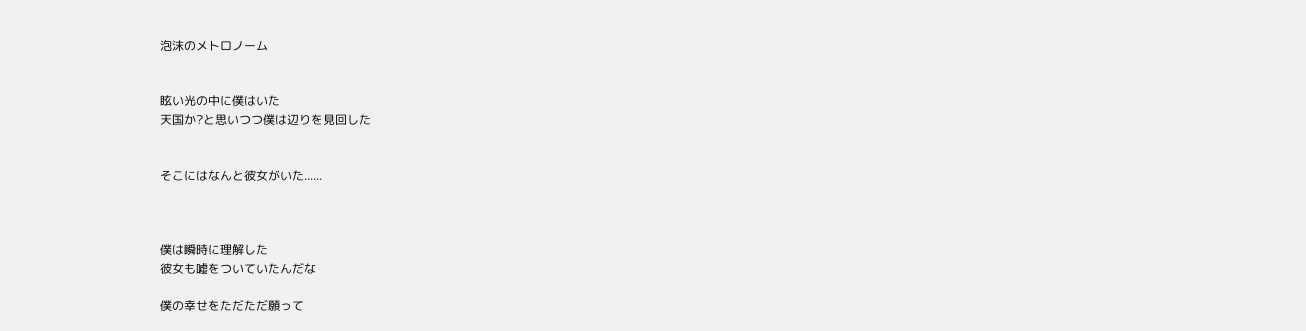泡沫のメトロノーム


眩い光の中に僕はいた
天国か?と思いつつ僕は辺りを見回した


そこにはなんと彼女がいた......



僕は瞬時に理解した
彼女も嘘をついていたんだな

僕の幸せをただただ願って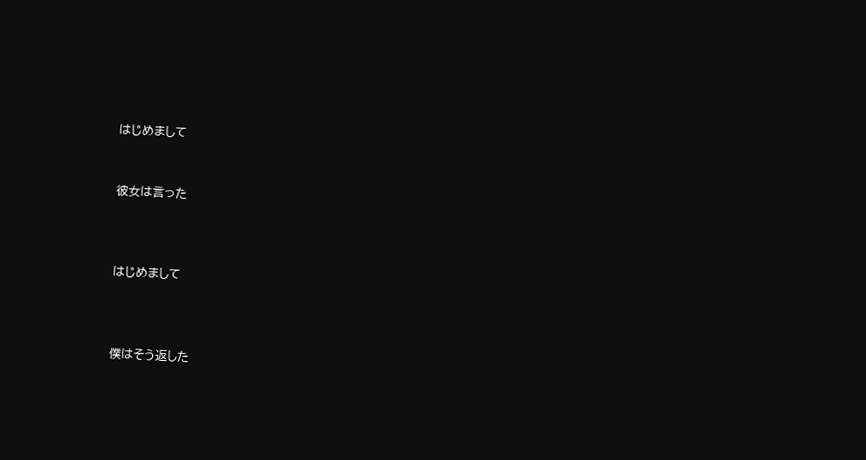はじめまして


彼女は言った



はじめまして



僕はそう返した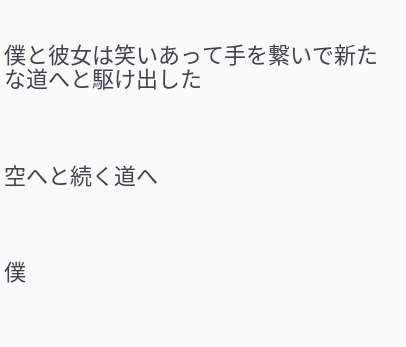僕と彼女は笑いあって手を繋いで新たな道へと駆け出した



空へと続く道へ



僕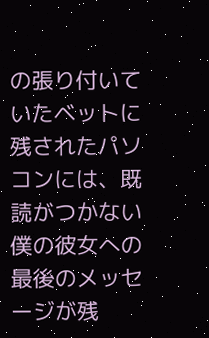の張り付いていたベットに残されたパソコンには、既読がつかない僕の彼女への最後のメッセージが残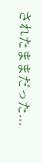されたままだった...